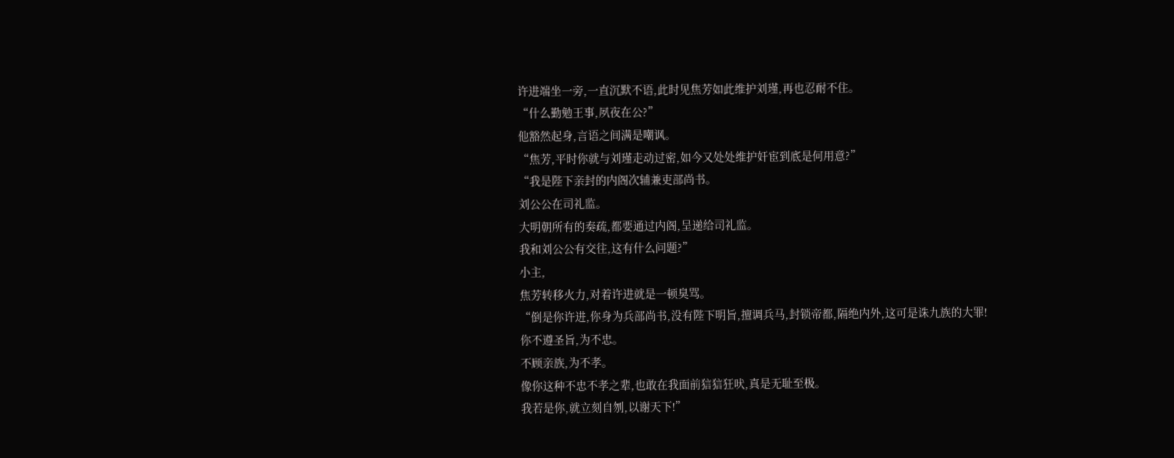许进端坐一旁,一直沉默不语,此时见焦芳如此维护刘瑾,再也忍耐不住。
“什么勤勉王事,夙夜在公?”
他豁然起身,言语之间满是嘲讽。
“焦芳,平时你就与刘瑾走动过密,如今又处处维护奸宦到底是何用意?”
“我是陛下亲封的内阁次辅兼吏部尚书。
刘公公在司礼监。
大明朝所有的奏疏,都要通过内阁,呈递给司礼监。
我和刘公公有交往,这有什么问题?”
小主,
焦芳转移火力,对着许进就是一顿臭骂。
“倒是你许进,你身为兵部尚书,没有陛下明旨,擅调兵马,封锁帝都,隔绝内外,这可是诛九族的大罪!
你不遵圣旨,为不忠。
不顾亲族,为不孝。
像你这种不忠不孝之辈,也敢在我面前狺狺狂吠,真是无耻至极。
我若是你,就立刻自刎,以谢天下!”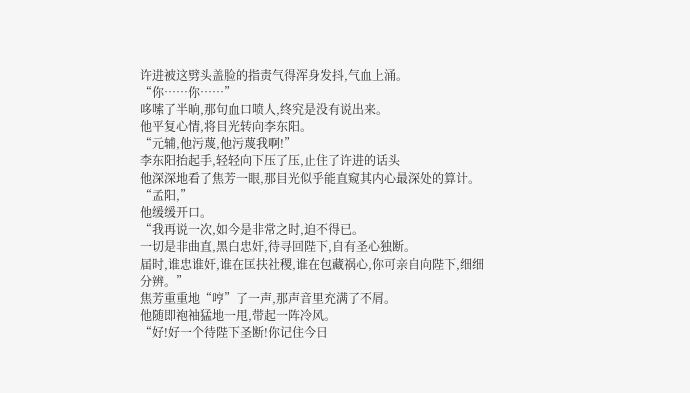许进被这劈头盖脸的指责气得浑身发抖,气血上涌。
“你……你……”
哆嗦了半晌,那句血口喷人,终究是没有说出来。
他平复心情,将目光转向李东阳。
“元辅,他污蔑,他污蔑我啊!”
李东阳抬起手,轻轻向下压了压,止住了许进的话头
他深深地看了焦芳一眼,那目光似乎能直窥其内心最深处的算计。
“孟阳,”
他缓缓开口。
“我再说一次,如今是非常之时,迫不得已。
一切是非曲直,黑白忠奸,待寻回陛下,自有圣心独断。
届时,谁忠谁奸,谁在匡扶社稷,谁在包藏祸心,你可亲自向陛下,细细分辨。”
焦芳重重地“哼”了一声,那声音里充满了不屑。
他随即袍袖猛地一甩,带起一阵冷风。
“好!好一个待陛下圣断!你记住今日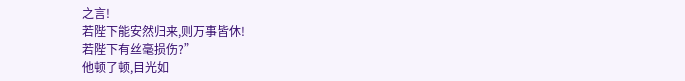之言!
若陛下能安然归来,则万事皆休!
若陛下有丝毫损伤?”
他顿了顿,目光如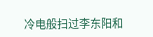冷电般扫过李东阳和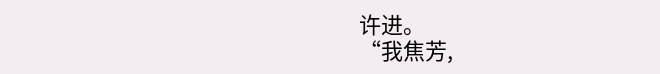许进。
“我焦芳,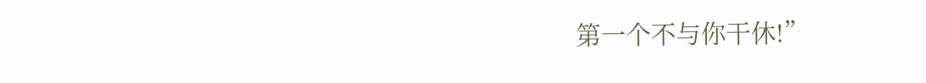第一个不与你干休!”